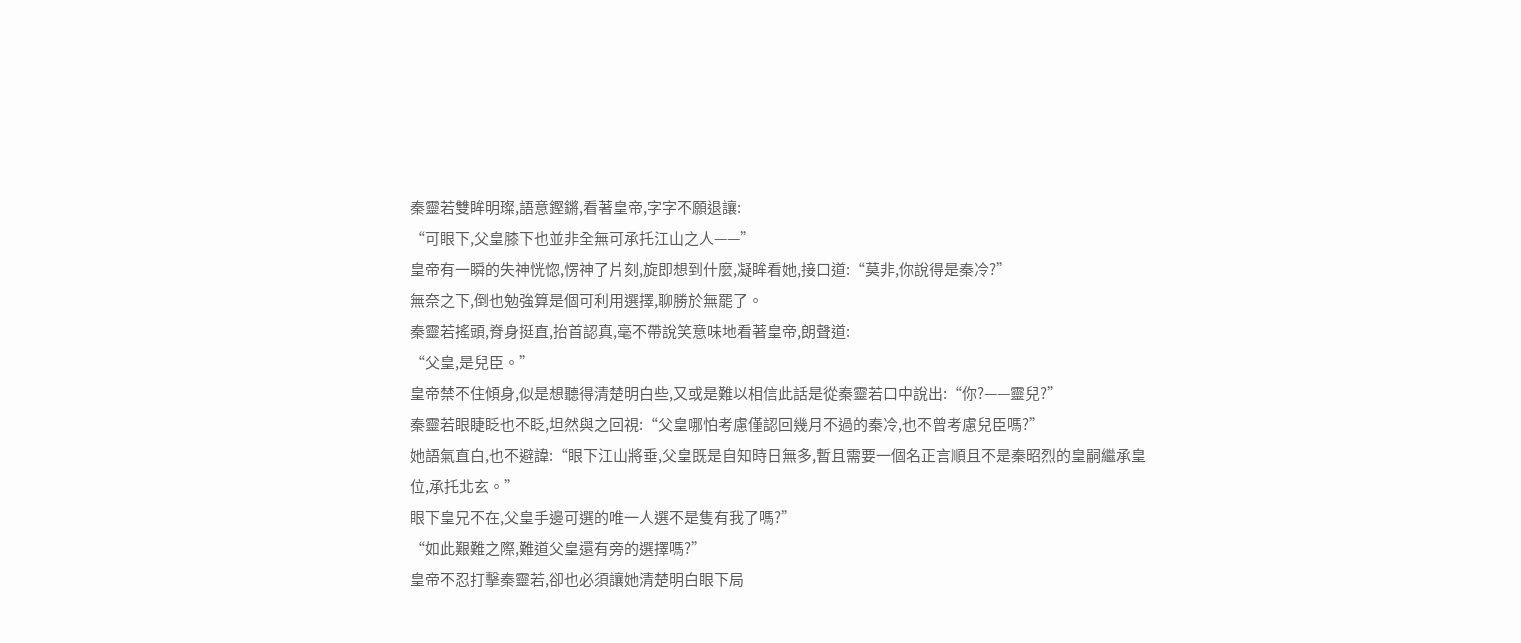秦靈若雙眸明璨,語意鏗鏘,看著皇帝,字字不願退讓:
“可眼下,父皇膝下也並非全無可承托江山之人——”
皇帝有一瞬的失神恍惚,愣神了片刻,旋即想到什麼,凝眸看她,接口道:“莫非,你說得是秦冷?”
無奈之下,倒也勉強算是個可利用選擇,聊勝於無罷了。
秦靈若搖頭,脊身挺直,抬首認真,毫不帶說笑意味地看著皇帝,朗聲道:
“父皇,是兒臣。”
皇帝禁不住傾身,似是想聽得清楚明白些,又或是難以相信此話是從秦靈若口中說出:“你?——靈兒?”
秦靈若眼睫眨也不眨,坦然與之回視:“父皇哪怕考慮僅認回幾月不過的秦冷,也不曾考慮兒臣嗎?”
她語氣直白,也不避諱:“眼下江山將垂,父皇既是自知時日無多,暫且需要一個名正言順且不是秦昭烈的皇嗣繼承皇位,承托北玄。”
眼下皇兄不在,父皇手邊可選的唯一人選不是隻有我了嗎?”
“如此艱難之際,難道父皇還有旁的選擇嗎?”
皇帝不忍打擊秦靈若,卻也必須讓她清楚明白眼下局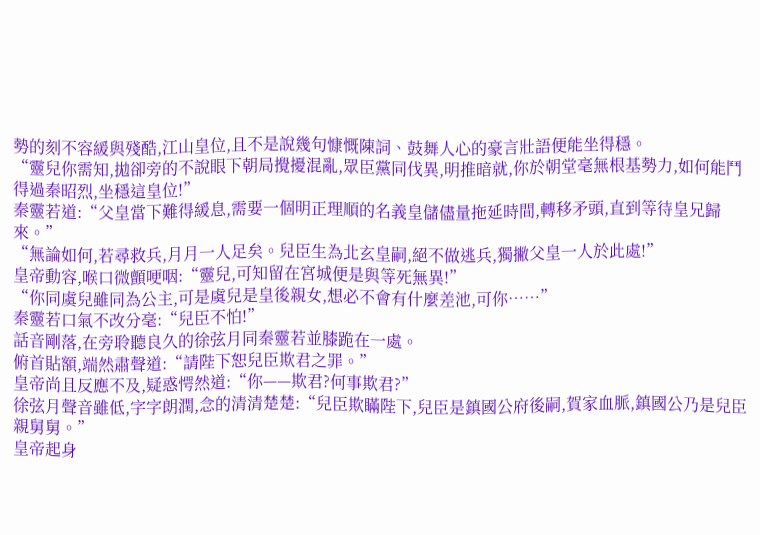勢的刻不容緩與殘酷,江山皇位,且不是說幾句慷慨陳詞、鼓舞人心的豪言壯語便能坐得穩。
“靈兒你需知,拋卻旁的不說眼下朝局攪擾混亂,眾臣黨同伐異,明推暗就,你於朝堂毫無根基勢力,如何能鬥得過秦昭烈,坐穩這皇位!”
秦靈若道:“父皇當下難得緩息,需要一個明正理順的名義皇儲儘量拖延時間,轉移矛頭,直到等待皇兄歸來。”
“無論如何,若尋救兵,月月一人足矣。兒臣生為北玄皇嗣,絕不做逃兵,獨撇父皇一人於此處!”
皇帝動容,喉口微顫哽咽:“靈兒,可知留在宮城便是與等死無異!”
“你同虞兒雖同為公主,可是虞兒是皇後親女,想必不會有什麼差池,可你……”
秦靈若口氣不改分毫:“兒臣不怕!”
話音剛落,在旁聆聽良久的徐弦月同秦靈若並膝跪在一處。
俯首貼額,端然肅聲道:“請陛下恕兒臣欺君之罪。”
皇帝尚且反應不及,疑惑愕然道:“你——欺君?何事欺君?”
徐弦月聲音雖低,字字朗潤,念的清清楚楚:“兒臣欺瞞陛下,兒臣是鎮國公府後嗣,賀家血脈,鎮國公乃是兒臣親舅舅。”
皇帝起身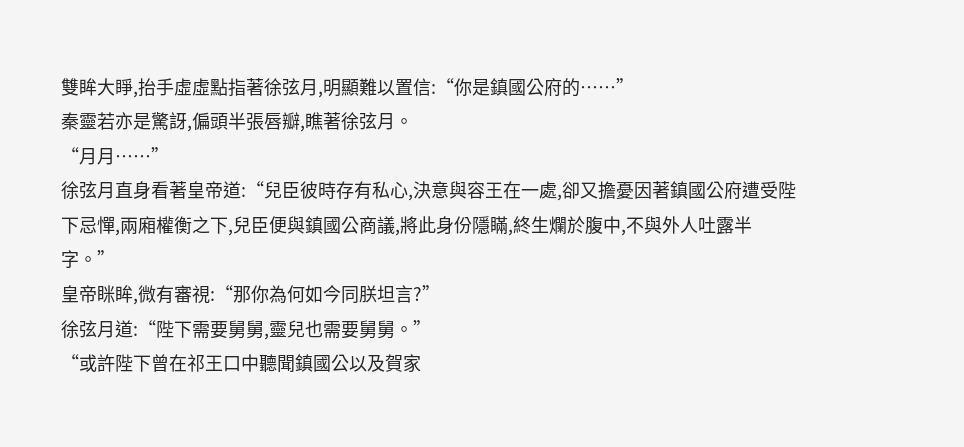雙眸大睜,抬手虛虛點指著徐弦月,明顯難以置信:“你是鎮國公府的……”
秦靈若亦是驚訝,偏頭半張唇瓣,瞧著徐弦月。
“月月……”
徐弦月直身看著皇帝道:“兒臣彼時存有私心,決意與容王在一處,卻又擔憂因著鎮國公府遭受陛下忌憚,兩廂權衡之下,兒臣便與鎮國公商議,將此身份隱瞞,終生爛於腹中,不與外人吐露半字。”
皇帝眯眸,微有審視:“那你為何如今同朕坦言?”
徐弦月道:“陛下需要舅舅,靈兒也需要舅舅。”
“或許陛下曾在祁王口中聽聞鎮國公以及賀家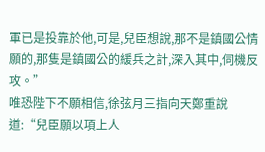軍已是投靠於他,可是,兒臣想說,那不是鎮國公情願的,那隻是鎮國公的緩兵之計,深入其中,伺機反攻。”
唯恐陛下不願相信,徐弦月三指向天鄭重說道:“兒臣願以項上人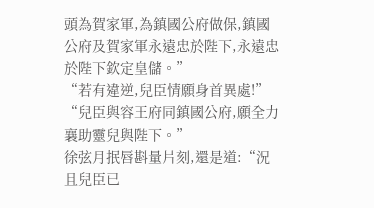頭為賀家軍,為鎮國公府做保,鎮國公府及賀家軍永遠忠於陛下,永遠忠於陛下欽定皇儲。”
“若有違逆,兒臣情願身首異處!”
“兒臣與容王府同鎮國公府,願全力襄助靈兒與陛下。”
徐弦月抿唇斟量片刻,還是道:“況且兒臣已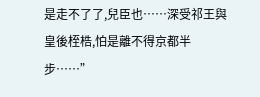是走不了了,兒臣也……深受祁王與皇後桎梏,怕是離不得京都半步……”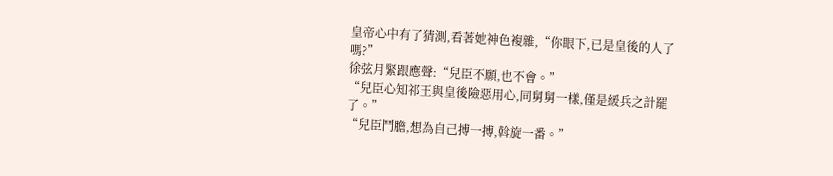皇帝心中有了猜測,看著她神色複雜,“你眼下,已是皇後的人了嗎?”
徐弦月緊跟應聲:“兒臣不願,也不會。”
“兒臣心知祁王與皇後險惡用心,同舅舅一樣,僅是緩兵之計罷了。”
“兒臣鬥膽,想為自己搏一搏,斡旋一番。”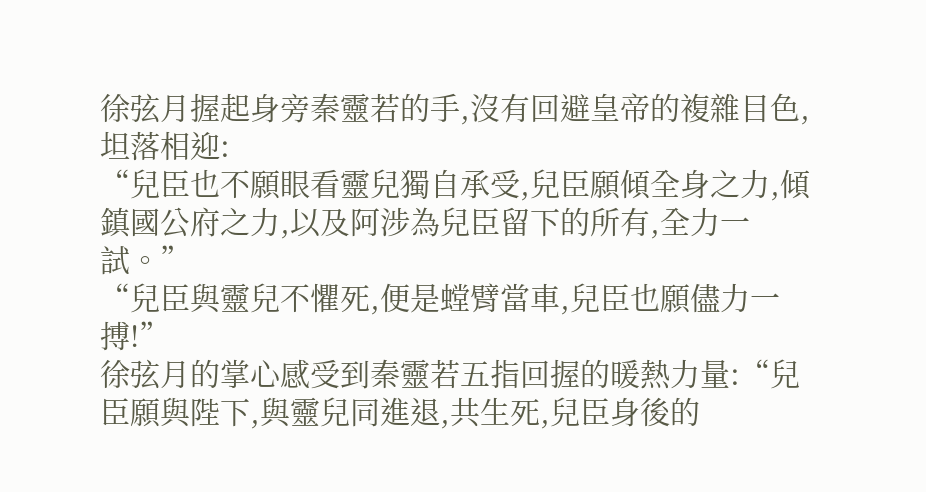徐弦月握起身旁秦靈若的手,沒有回避皇帝的複雜目色,坦落相迎:
“兒臣也不願眼看靈兒獨自承受,兒臣願傾全身之力,傾鎮國公府之力,以及阿涉為兒臣留下的所有,全力一試。”
“兒臣與靈兒不懼死,便是螳臂當車,兒臣也願儘力一搏!”
徐弦月的掌心感受到秦靈若五指回握的暖熱力量:“兒臣願與陛下,與靈兒同進退,共生死,兒臣身後的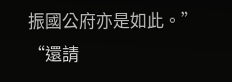振國公府亦是如此。”
“還請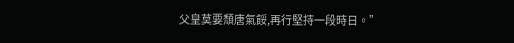父皇莫要頹唐氣餒,再行堅持一段時日。”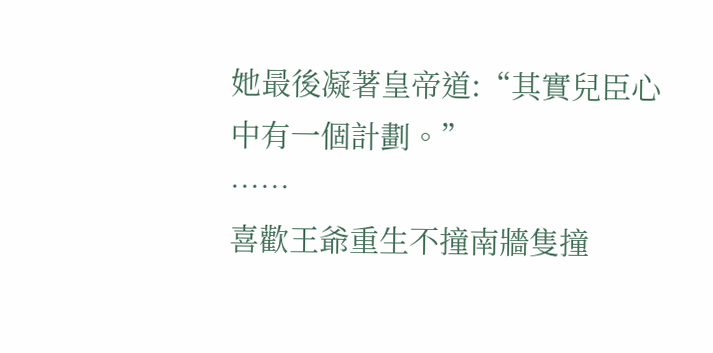她最後凝著皇帝道:“其實兒臣心中有一個計劃。”
……
喜歡王爺重生不撞南牆隻撞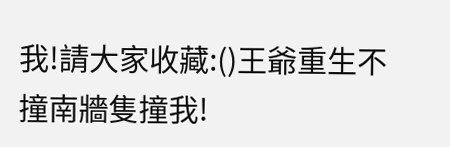我!請大家收藏:()王爺重生不撞南牆隻撞我!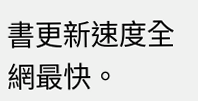書更新速度全網最快。